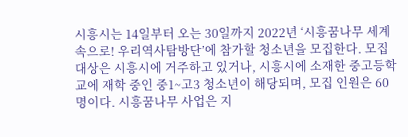시흥시는 14일부터 오는 30일까지 2022년 ‘시흥꿈나무 세계 속으로! 우리역사탐방단’에 참가할 청소년을 모집한다. 모집 대상은 시흥시에 거주하고 있거나, 시흥시에 소재한 중고등학교에 재학 중인 중1~고3 청소년이 해당되며, 모집 인원은 60명이다. 시흥꿈나무 사업은 지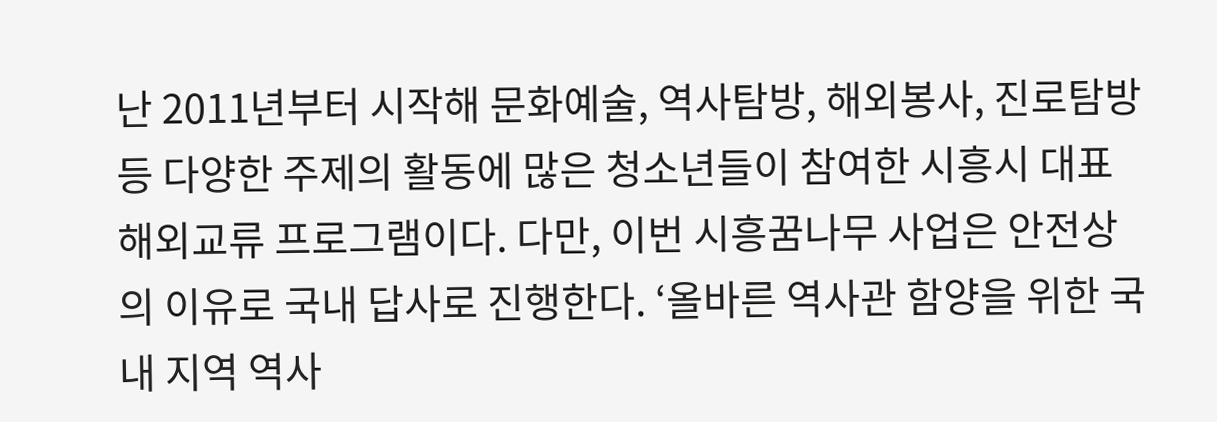난 2011년부터 시작해 문화예술, 역사탐방, 해외봉사, 진로탐방 등 다양한 주제의 활동에 많은 청소년들이 참여한 시흥시 대표 해외교류 프로그램이다. 다만, 이번 시흥꿈나무 사업은 안전상의 이유로 국내 답사로 진행한다. ‘올바른 역사관 함양을 위한 국내 지역 역사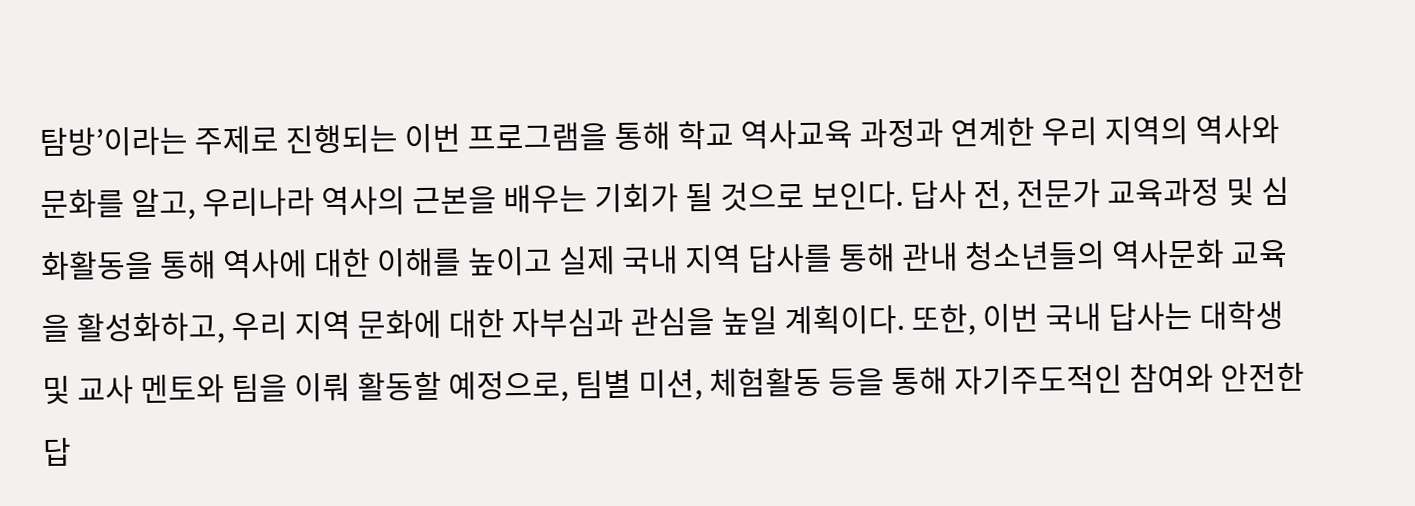탐방’이라는 주제로 진행되는 이번 프로그램을 통해 학교 역사교육 과정과 연계한 우리 지역의 역사와 문화를 알고, 우리나라 역사의 근본을 배우는 기회가 될 것으로 보인다. 답사 전, 전문가 교육과정 및 심화활동을 통해 역사에 대한 이해를 높이고 실제 국내 지역 답사를 통해 관내 청소년들의 역사문화 교육을 활성화하고, 우리 지역 문화에 대한 자부심과 관심을 높일 계획이다. 또한, 이번 국내 답사는 대학생 및 교사 멘토와 팀을 이뤄 활동할 예정으로, 팀별 미션, 체험활동 등을 통해 자기주도적인 참여와 안전한 답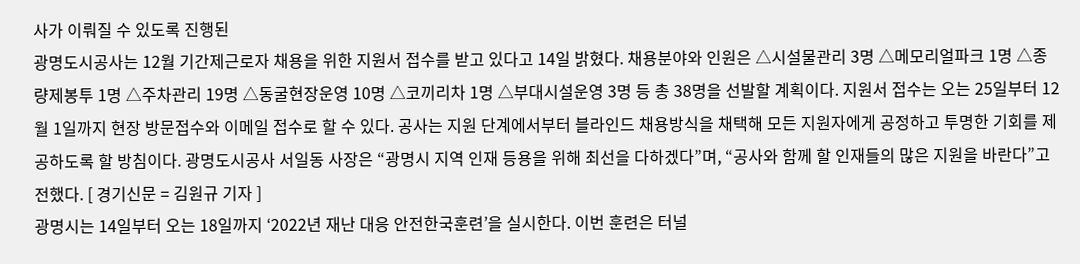사가 이뤄질 수 있도록 진행된
광명도시공사는 12월 기간제근로자 채용을 위한 지원서 접수를 받고 있다고 14일 밝혔다. 채용분야와 인원은 △시설물관리 3명 △메모리얼파크 1명 △종량제봉투 1명 △주차관리 19명 △동굴현장운영 10명 △코끼리차 1명 △부대시설운영 3명 등 총 38명을 선발할 계획이다. 지원서 접수는 오는 25일부터 12월 1일까지 현장 방문접수와 이메일 접수로 할 수 있다. 공사는 지원 단계에서부터 블라인드 채용방식을 채택해 모든 지원자에게 공정하고 투명한 기회를 제공하도록 할 방침이다. 광명도시공사 서일동 사장은 “광명시 지역 인재 등용을 위해 최선을 다하겠다”며, “공사와 함께 할 인재들의 많은 지원을 바란다”고 전했다. [ 경기신문 = 김원규 기자 ]
광명시는 14일부터 오는 18일까지 ‘2022년 재난 대응 안전한국훈련’을 실시한다. 이번 훈련은 터널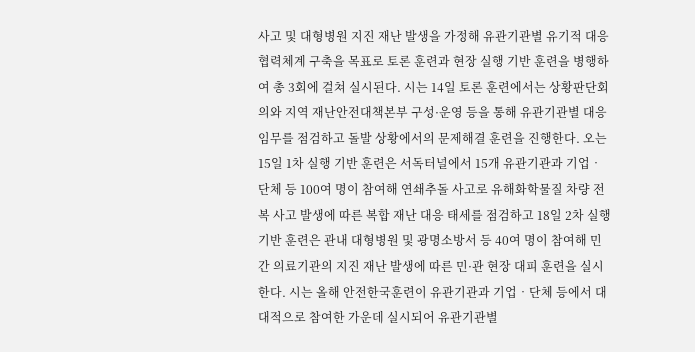사고 및 대형병원 지진 재난 발생을 가정해 유관기관별 유기적 대응 협력체계 구축을 목표로 토론 훈련과 현장 실행 기반 훈련을 병행하여 총 3회에 걸쳐 실시된다. 시는 14일 토론 훈련에서는 상황판단회의와 지역 재난안전대책본부 구성·운영 등을 통해 유관기관별 대응임무를 점검하고 돌발 상황에서의 문제해결 훈련을 진행한다. 오는 15일 1차 실행 기반 훈련은 서독터널에서 15개 유관기관과 기업‧단체 등 100여 명이 참여해 연쇄추돌 사고로 유해화학물질 차량 전복 사고 발생에 따른 복합 재난 대응 태세를 점검하고 18일 2차 실행 기반 훈련은 관내 대형병원 및 광명소방서 등 40여 명이 참여해 민간 의료기관의 지진 재난 발생에 따른 민·관 현장 대피 훈련을 실시한다. 시는 올해 안전한국훈련이 유관기관과 기업‧단체 등에서 대대적으로 참여한 가운데 실시되어 유관기관별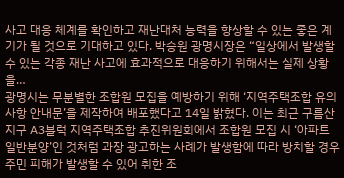사고 대응 체계를 확인하고 재난대처 능력을 향상할 수 있는 좋은 계기가 될 것으로 기대하고 있다. 박승원 광명시장은 “일상에서 발생할 수 있는 각종 재난 사고에 효과적으로 대응하기 위해서는 실제 상황을…
광명시는 무분별한 조합원 모집을 예방하기 위해 ‘지역주택조합 유의 사항 안내문’을 제작하여 배포했다고 14일 밝혔다. 이는 최근 구름산지구 A3블럭 지역주택조합 추진위원회에서 조합원 모집 시 ‘아파트 일반분양’인 것처럼 과장 광고하는 사례가 발생함에 따라 방치할 경우 주민 피해가 발생할 수 있어 취한 조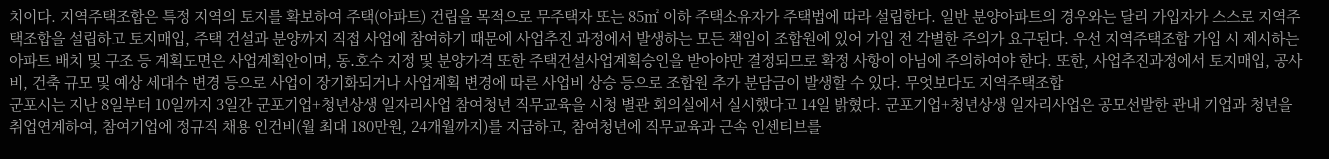치이다. 지역주택조합은 특정 지역의 토지를 확보하여 주택(아파트) 건립을 목적으로 무주택자 또는 85㎡ 이하 주택소유자가 주택법에 따라 설립한다. 일반 분양아파트의 경우와는 달리 가입자가 스스로 지역주택조합을 설립하고 토지매입, 주택 건설과 분양까지 직접 사업에 참여하기 때문에 사업추진 과정에서 발생하는 모든 책임이 조합원에 있어 가입 전 각별한 주의가 요구된다. 우선 지역주택조합 가입 시 제시하는 아파트 배치 및 구조 등 계획도면은 사업계획안이며, 동․호수 지정 및 분양가격 또한 주택건설사업계획승인을 받아야만 결정되므로 확정 사항이 아님에 주의하여야 한다. 또한, 사업추진과정에서 토지매입, 공사비, 건축 규모 및 예상 세대수 변경 등으로 사업이 장기화되거나 사업계획 변경에 따른 사업비 상승 등으로 조합원 추가 분담금이 발생할 수 있다. 무엇보다도 지역주택조합
군포시는 지난 8일부터 10일까지 3일간 군포기업+청년상생 일자리사업 참여청년 직무교육을 시청 별관 회의실에서 실시했다고 14일 밝혔다. 군포기업+청년상생 일자리사업은 공모선발한 관내 기업과 청년을 취업연계하여, 참여기업에 정규직 채용 인건비(월 최대 180만원, 24개월까지)를 지급하고, 참여청년에 직무교육과 근속 인센티브를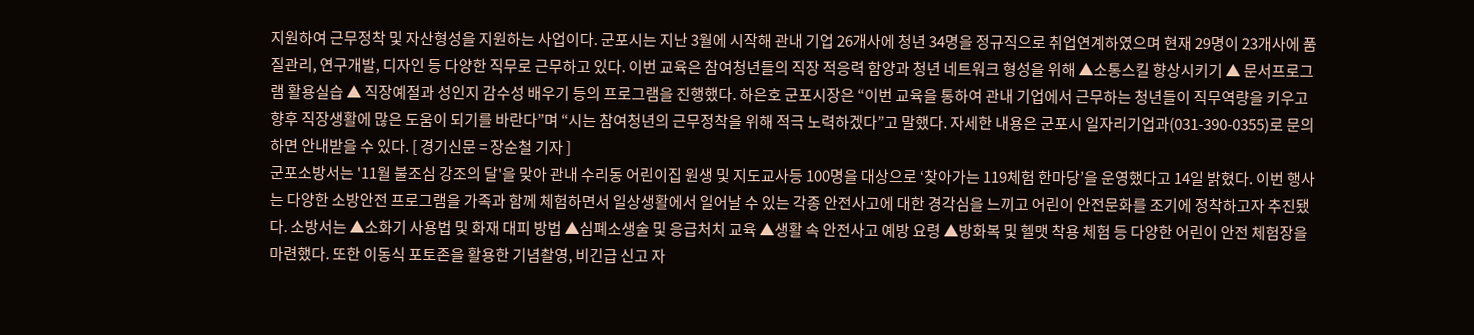지원하여 근무정착 및 자산형성을 지원하는 사업이다. 군포시는 지난 3월에 시작해 관내 기업 26개사에 청년 34명을 정규직으로 취업연계하였으며 현재 29명이 23개사에 품질관리, 연구개발, 디자인 등 다양한 직무로 근무하고 있다. 이번 교육은 참여청년들의 직장 적응력 함양과 청년 네트워크 형성을 위해 ▲소통스킬 향상시키기 ▲ 문서프로그램 활용실습 ▲ 직장예절과 성인지 감수성 배우기 등의 프로그램을 진행했다. 하은호 군포시장은 “이번 교육을 통하여 관내 기업에서 근무하는 청년들이 직무역량을 키우고 향후 직장생활에 많은 도움이 되기를 바란다”며 “시는 참여청년의 근무정착을 위해 적극 노력하겠다”고 말했다. 자세한 내용은 군포시 일자리기업과(031-390-0355)로 문의하면 안내받을 수 있다. [ 경기신문 = 장순철 기자 ]
군포소방서는 '11월 불조심 강조의 달'을 맞아 관내 수리동 어린이집 원생 및 지도교사등 100명을 대상으로 ‘찾아가는 119체험 한마당’을 운영했다고 14일 밝혔다. 이번 행사는 다양한 소방안전 프로그램을 가족과 함께 체험하면서 일상생활에서 일어날 수 있는 각종 안전사고에 대한 경각심을 느끼고 어린이 안전문화를 조기에 정착하고자 추진됐다. 소방서는 ▲소화기 사용법 및 화재 대피 방법 ▲심폐소생술 및 응급처치 교육 ▲생활 속 안전사고 예방 요령 ▲방화복 및 헬맷 착용 체험 등 다양한 어린이 안전 체험장을 마련했다. 또한 이동식 포토존을 활용한 기념촬영, 비긴급 신고 자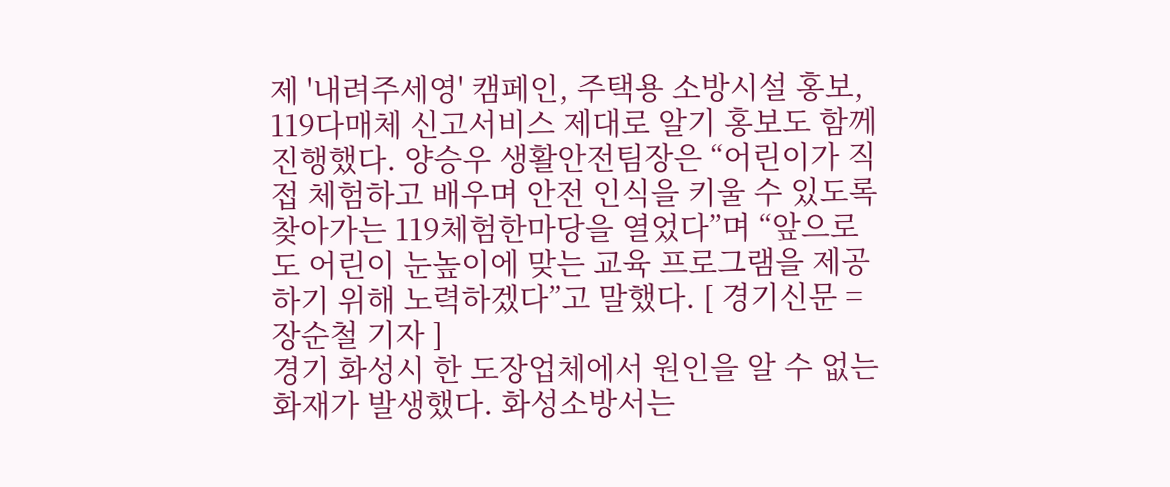제 '내려주세영' 캠페인, 주택용 소방시설 홍보, 119다매체 신고서비스 제대로 알기 홍보도 함께 진행했다. 양승우 생활안전팀장은 “어린이가 직접 체험하고 배우며 안전 인식을 키울 수 있도록 찾아가는 119체험한마당을 열었다”며 “앞으로도 어린이 눈높이에 맞는 교육 프로그램을 제공하기 위해 노력하겠다”고 말했다. [ 경기신문 = 장순철 기자 ]
경기 화성시 한 도장업체에서 원인을 알 수 없는 화재가 발생했다. 화성소방서는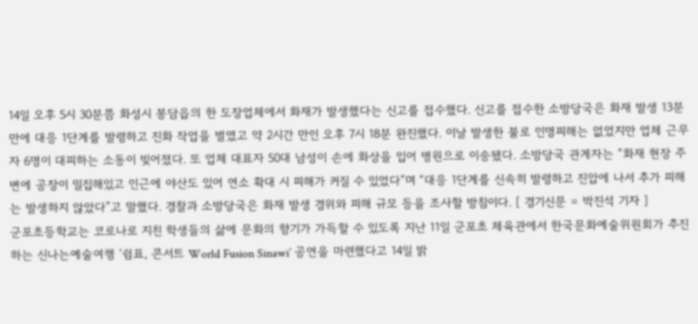14일 오후 5시 30분쯤 화성시 봉담읍의 한 도장업체에서 화재가 발생했다는 신고를 접수했다. 신고를 접수한 소방당국은 화재 발생 13분 만에 대응 1단계를 발령하고 진화 작업을 벌였고 약 2시간 만인 오후 7시 18분 완진했다. 이날 발생한 불로 인명피해는 없었지만 업체 근무자 6명이 대피하는 소동이 빚어졌다. 또 업체 대표자 50대 남성이 손에 화상을 입어 병원으로 이송됐다. 소방당국 관계자는 “화재 현장 주변에 공장이 밀집해있고 인근에 야산도 있어 연소 확대 시 피해가 커질 수 있었다”며 “대응 1단계를 신속히 발령하고 진압에 나서 추가 피해는 발생하지 않았다”고 말했다. 경찰과 소방당국은 화재 발생 경위와 피해 규모 등을 조사할 방침이다. [ 경기신문 = 박진석 기자 ]
군포초등학교는 코로나로 지친 학생들의 삶에 문화의 향기가 가득할 수 있도록 지난 11일 군포초 체육관에서 한국문화예술위원회가 추진하는 신나는예술여행 ‘쉼표, 콘서트 World Fusion Sinawi’ 공연을 마련했다고 14일 밝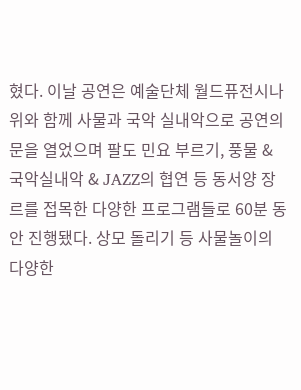혔다. 이날 공연은 예술단체 월드퓨전시나위와 함께 사물과 국악 실내악으로 공연의 문을 열었으며 팔도 민요 부르기, 풍물 & 국악실내악 & JAZZ의 협연 등 동서양 장르를 접목한 다양한 프로그램들로 60분 동안 진행됐다. 상모 돌리기 등 사물놀이의 다양한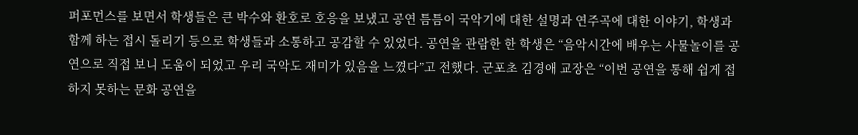퍼포먼스를 보면서 학생들은 큰 박수와 환호로 호응을 보냈고 공연 틈틈이 국악기에 대한 설명과 연주곡에 대한 이야기, 학생과 함께 하는 접시 돌리기 등으로 학생들과 소통하고 공감할 수 있었다. 공연을 관람한 한 학생은 “음악시간에 배우는 사물놀이를 공연으로 직접 보니 도움이 되었고 우리 국악도 재미가 있음을 느꼈다”고 전했다. 군포초 김경애 교장은 “이번 공연을 통해 쉽게 접하지 못하는 문화 공연을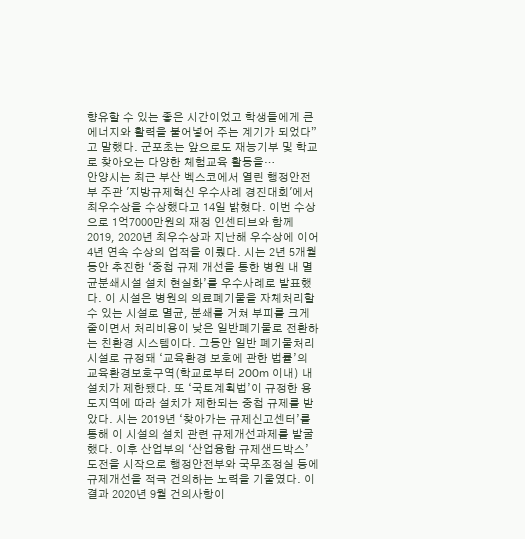향유할 수 있는 좋은 시간이었고 학생들에게 큰 에너지와 활력을 불어넣어 주는 계기가 되었다”고 말했다. 군포초는 앞으로도 재능기부 및 학교로 찾아오는 다양한 체험교육 활동을…
안양시는 최근 부산 벡스코에서 열린 행정안전부 주관 '지방규제혁신 우수사례 경진대회'에서 최우수상을 수상했다고 14일 밝혔다. 이번 수상으로 1억7000만원의 재정 인센티브와 함께 2019, 2020년 최우수상과 지난해 우수상에 이어 4년 연속 수상의 업적을 이뤘다. 시는 2년 5개월 동안 추진한 ‘중첩 규제 개선을 통한 병원 내 멸균분쇄시설 설치 현실화’를 우수사례로 발표했다. 이 시설은 병원의 의료폐기물을 자체처리할 수 있는 시설로 멸균, 분쇄를 거쳐 부피를 크게 줄이면서 처리비용이 낮은 일반폐기물로 전환하는 친환경 시스템이다. 그동안 일반 폐기물처리시설로 규정돼 ‘교육환경 보호에 관한 법률’의 교육환경보호구역(학교로부터 200m 이내) 내 설치가 제한됐다. 또 ‘국토계획법’이 규정한 용도지역에 따라 설치가 제한되는 중첩 규제를 받았다. 시는 2019년 ‘찾아가는 규제신고센터’를 통해 이 시설의 설치 관련 규제개선과제를 발굴했다. 이후 산업부의 ‘산업융합 규제샌드박스’ 도전을 시작으로 행정안전부와 국무조정실 등에 규제개선을 적극 건의하는 노력을 기울였다. 이 결과 2020년 9월 건의사항이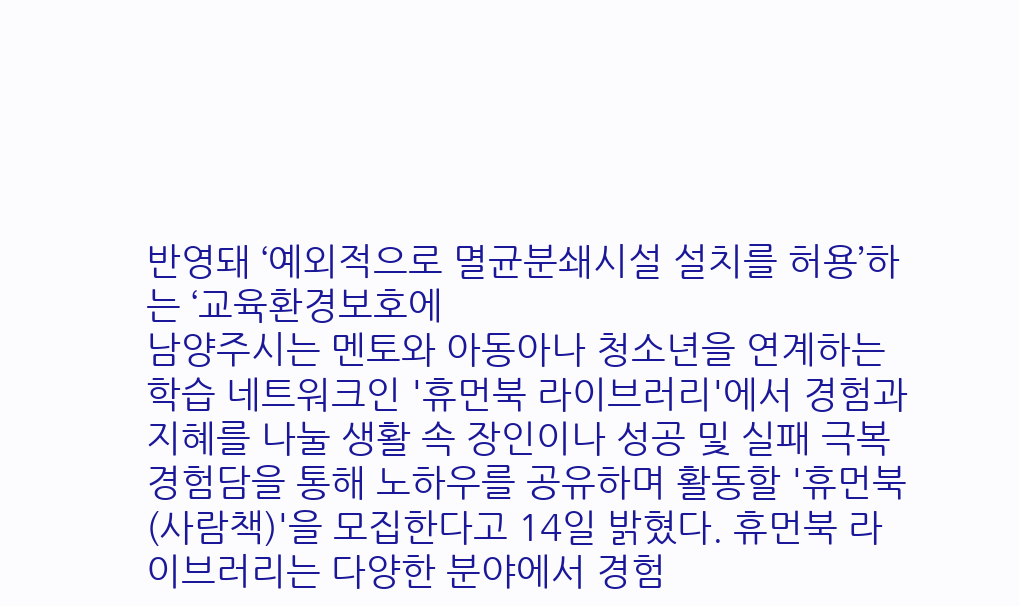반영돼 ‘예외적으로 멸균분쇄시설 설치를 허용’하는 ‘교육환경보호에
남양주시는 멘토와 아동아나 청소년을 연계하는 학습 네트워크인 '휴먼북 라이브러리'에서 경험과 지혜를 나눌 생활 속 장인이나 성공 및 실패 극복 경험담을 통해 노하우를 공유하며 활동할 '휴먼북(사람책)'을 모집한다고 14일 밝혔다. 휴먼북 라이브러리는 다양한 분야에서 경험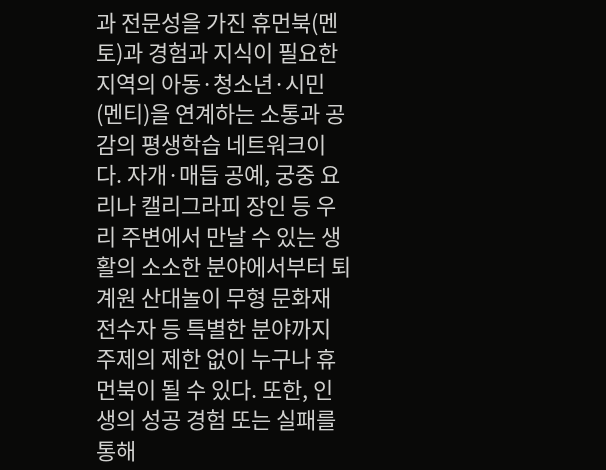과 전문성을 가진 휴먼북(멘토)과 경험과 지식이 필요한 지역의 아동·청소년·시민(멘티)을 연계하는 소통과 공감의 평생학습 네트워크이다. 자개·매듭 공예, 궁중 요리나 캘리그라피 장인 등 우리 주변에서 만날 수 있는 생활의 소소한 분야에서부터 퇴계원 산대놀이 무형 문화재 전수자 등 특별한 분야까지 주제의 제한 없이 누구나 휴먼북이 될 수 있다. 또한, 인생의 성공 경험 또는 실패를 통해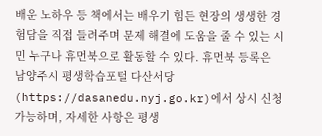배운 노하우 등 책에서는 배우기 힘든 현장의 생생한 경험담을 직접 들려주며 문제 해결에 도움을 줄 수 있는 시민 누구나 휴먼북으로 활동할 수 있다. 휴먼북 등록은 남양주시 평생학습포털 다산서당(https://dasanedu.nyj.go.kr)에서 상시 신청 가능하며, 자세한 사항은 평생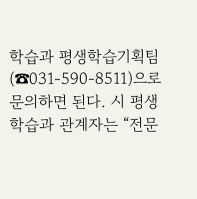학습과 평생학습기획팀(☎031-590-8511)으로 문의하면 된다. 시 평생학습과 관계자는 “전문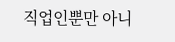직업인뿐만 아니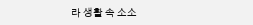라 생활 속 소소